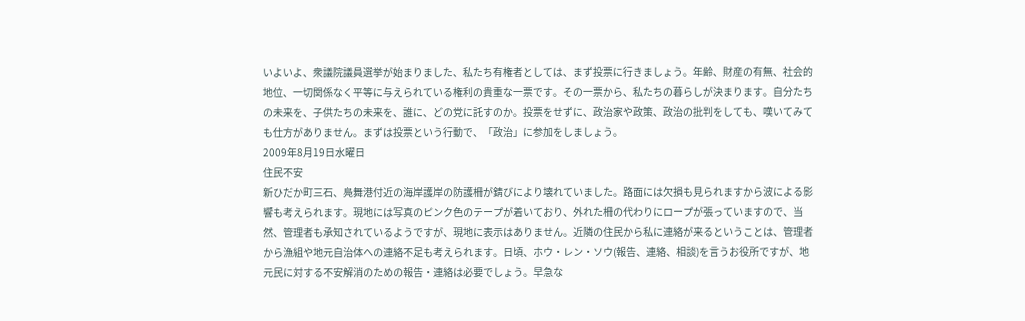いよいよ、衆議院議員選挙が始まりました、私たち有権者としては、まず投票に行きましょう。年齢、財産の有無、社会的地位、一切関係なく平等に与えられている権利の貴重な一票です。その一票から、私たちの暮らしが決まります。自分たちの未来を、子供たちの未来を、誰に、どの党に託すのか。投票をせずに、政治家や政策、政治の批判をしても、嘆いてみても仕方がありません。まずは投票という行動で、「政治」に参加をしましょう。
2009年8月19日水曜日
住民不安
新ひだか町三石、鳧舞港付近の海岸護岸の防護柵が錆びにより壊れていました。路面には欠損も見られますから波による影響も考えられます。現地には写真のピンク色のテープが着いており、外れた柵の代わりにロープが張っていますので、当然、管理者も承知されているようですが、現地に表示はありません。近隣の住民から私に連絡が来るということは、管理者から漁組や地元自治体への連絡不足も考えられます。日頃、ホウ・レン・ソウ(報告、連絡、相談)を言うお役所ですが、地元民に対する不安解消のための報告・連絡は必要でしょう。早急な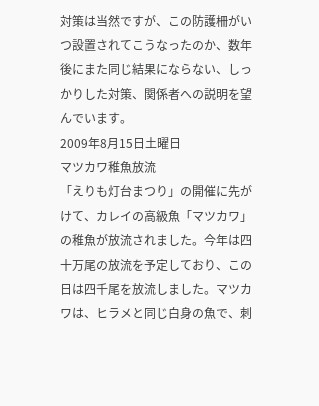対策は当然ですが、この防護柵がいつ設置されてこうなったのか、数年後にまた同じ結果にならない、しっかりした対策、関係者への説明を望んでいます。
2009年8月15日土曜日
マツカワ稚魚放流
「えりも灯台まつり」の開催に先がけて、カレイの高級魚「マツカワ」の稚魚が放流されました。今年は四十万尾の放流を予定しており、この日は四千尾を放流しました。マツカワは、ヒラメと同じ白身の魚で、刺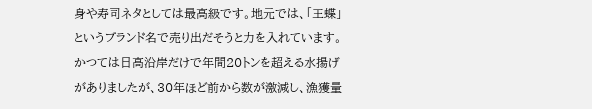身や寿司ネタとしては最高級です。地元では、「王蝶」というブランド名で売り出だそうと力を入れています。かつては日高沿岸だけで年間20トンを超える水揚げがありましたが、30年ほど前から数が激減し、漁獲量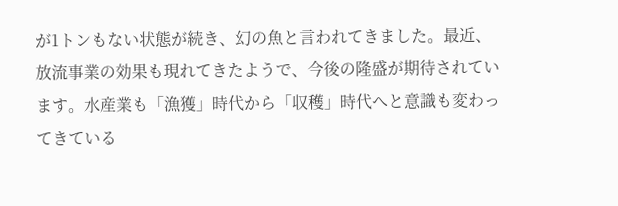が1トンもない状態が続き、幻の魚と言われてきました。最近、放流事業の効果も現れてきたようで、今後の隆盛が期待されています。水産業も「漁獲」時代から「収穫」時代へと意識も変わってきている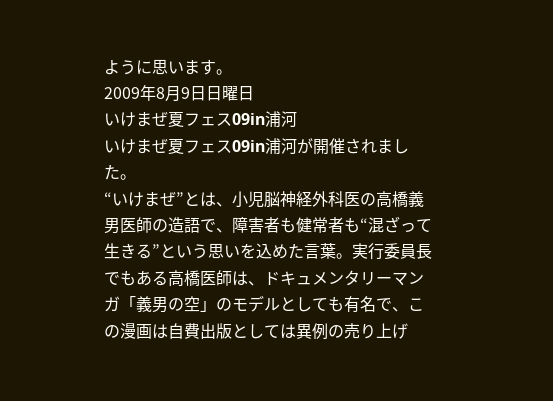ように思います。
2009年8月9日日曜日
いけまぜ夏フェス09in浦河
いけまぜ夏フェス09in浦河が開催されました。
“いけまぜ”とは、小児脳神経外科医の高橋義男医師の造語で、障害者も健常者も“混ざって生きる”という思いを込めた言葉。実行委員長でもある高橋医師は、ドキュメンタリーマンガ「義男の空」のモデルとしても有名で、この漫画は自費出版としては異例の売り上げ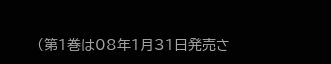(第1巻は08年1月31日発売さ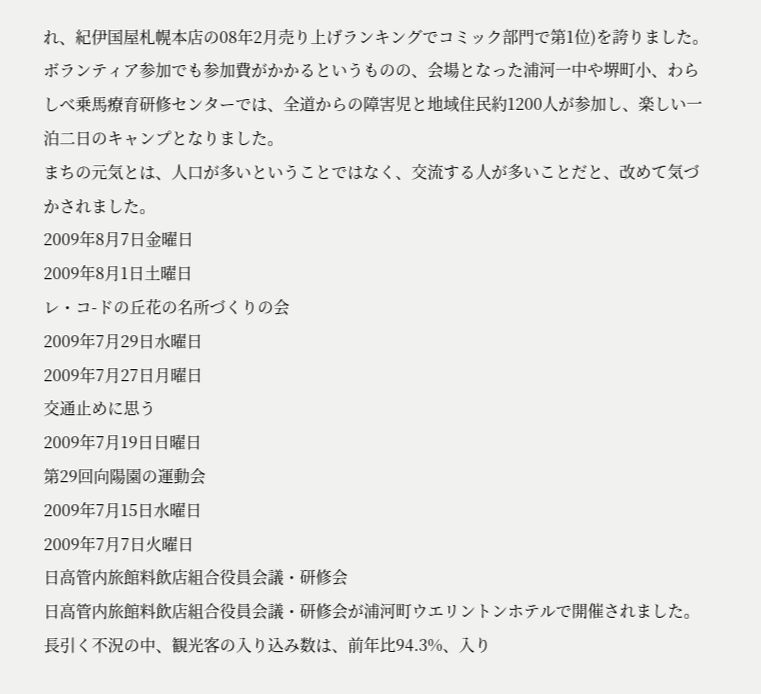れ、紀伊国屋札幌本店の08年2月売り上げランキングでコミック部門で第1位)を誇りました。
ボランティア参加でも参加費がかかるというものの、会場となった浦河一中や堺町小、わらしべ乗馬療育研修センターでは、全道からの障害児と地域住民約1200人が参加し、楽しい一泊二日のキャンプとなりました。
まちの元気とは、人口が多いということではなく、交流する人が多いことだと、改めて気づかされました。
2009年8月7日金曜日
2009年8月1日土曜日
レ・コ-ドの丘花の名所づくりの会
2009年7月29日水曜日
2009年7月27日月曜日
交通止めに思う
2009年7月19日日曜日
第29回向陽園の運動会
2009年7月15日水曜日
2009年7月7日火曜日
日高管内旅館料飲店組合役員会議・研修会
日高管内旅館料飲店組合役員会議・研修会が浦河町ウエリントンホテルで開催されました。長引く不況の中、観光客の入り込み数は、前年比94.3%、入り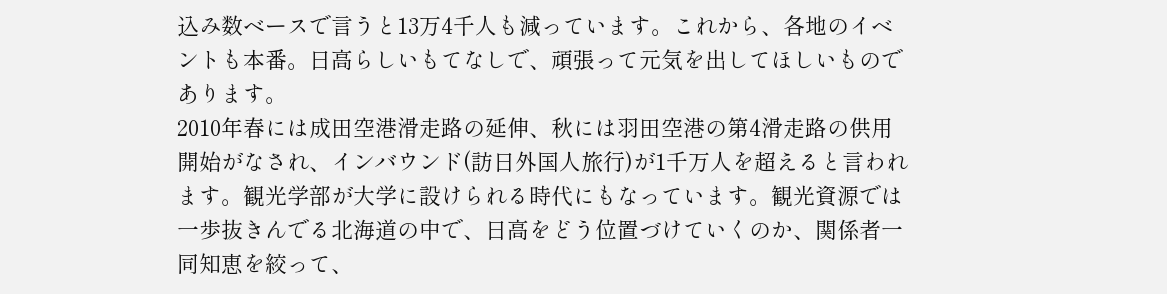込み数ベースで言うと13万4千人も減っています。これから、各地のイベントも本番。日高らしいもてなしで、頑張って元気を出してほしいものであります。
2010年春には成田空港滑走路の延伸、秋には羽田空港の第4滑走路の供用開始がなされ、インバウンド(訪日外国人旅行)が1千万人を超えると言われます。観光学部が大学に設けられる時代にもなっています。観光資源では一歩抜きんでる北海道の中で、日高をどう位置づけていくのか、関係者一同知恵を絞って、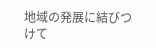地域の発展に結びつけて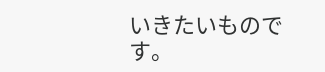いきたいものです。